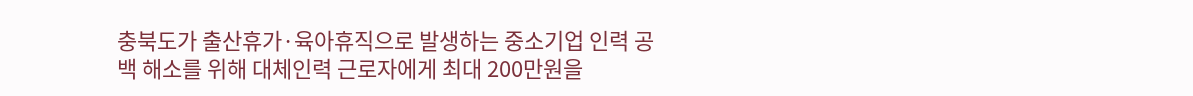충북도가 출산휴가·육아휴직으로 발생하는 중소기업 인력 공백 해소를 위해 대체인력 근로자에게 최대 200만원을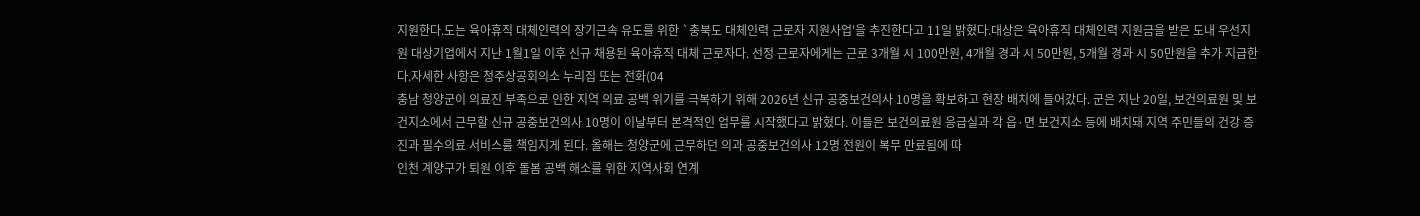지원한다.도는 육아휴직 대체인력의 장기근속 유도를 위한 `충북도 대체인력 근로자 지원사업'을 추진한다고 11일 밝혔다.대상은 육아휴직 대체인력 지원금을 받은 도내 우선지원 대상기업에서 지난 1월1일 이후 신규 채용된 육아휴직 대체 근로자다. 선정 근로자에게는 근로 3개월 시 100만원, 4개월 경과 시 50만원, 5개월 경과 시 50만원을 추가 지급한다.자세한 사항은 청주상공회의소 누리집 또는 전화(04
충남 청양군이 의료진 부족으로 인한 지역 의료 공백 위기를 극복하기 위해 2026년 신규 공중보건의사 10명을 확보하고 현장 배치에 들어갔다. 군은 지난 20일, 보건의료원 및 보건지소에서 근무할 신규 공중보건의사 10명이 이날부터 본격적인 업무를 시작했다고 밝혔다. 이들은 보건의료원 응급실과 각 읍·면 보건지소 등에 배치돼 지역 주민들의 건강 증진과 필수의료 서비스를 책임지게 된다. 올해는 청양군에 근무하던 의과 공중보건의사 12명 전원이 복무 만료됨에 따
인천 계양구가 퇴원 이후 돌봄 공백 해소를 위한 지역사회 연계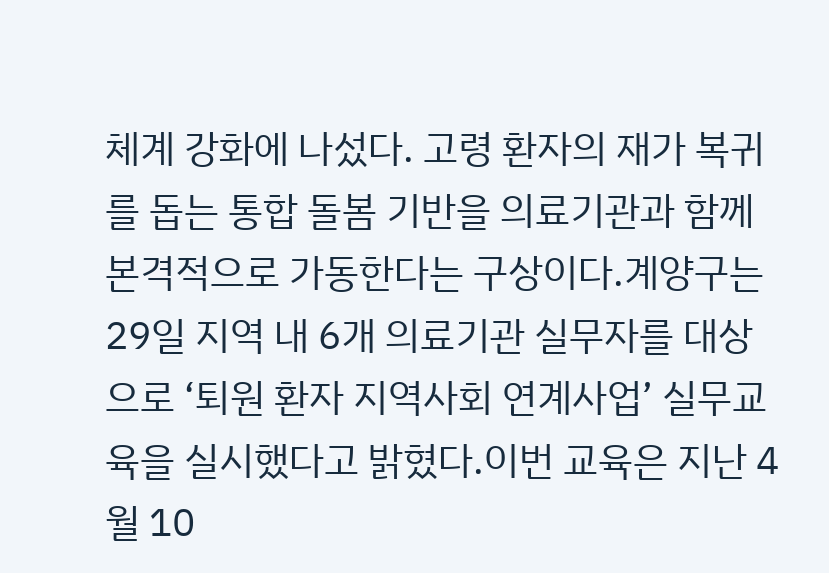체계 강화에 나섰다. 고령 환자의 재가 복귀를 돕는 통합 돌봄 기반을 의료기관과 함께 본격적으로 가동한다는 구상이다.계양구는 29일 지역 내 6개 의료기관 실무자를 대상으로 ‘퇴원 환자 지역사회 연계사업’ 실무교육을 실시했다고 밝혔다.이번 교육은 지난 4월 10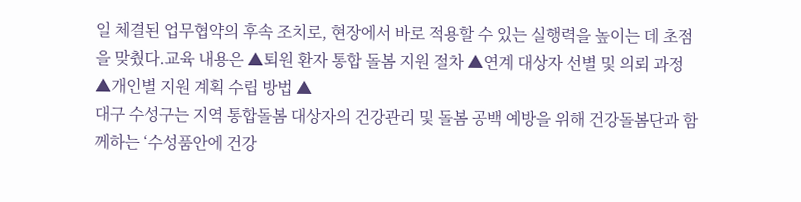일 체결된 업무협약의 후속 조치로, 현장에서 바로 적용할 수 있는 실행력을 높이는 데 초점을 맞췄다.교육 내용은 ▲퇴원 환자 통합 돌봄 지원 절차 ▲연계 대상자 선별 및 의뢰 과정 ▲개인별 지원 계획 수립 방법 ▲
대구 수성구는 지역 통합돌봄 대상자의 건강관리 및 돌봄 공백 예방을 위해 건강돌봄단과 함께하는 ‘수성품안에 건강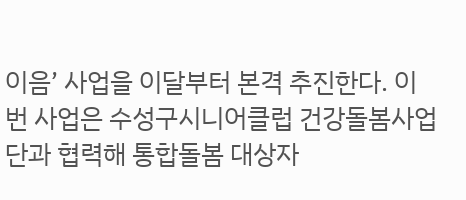이음’ 사업을 이달부터 본격 추진한다. 이번 사업은 수성구시니어클럽 건강돌봄사업단과 협력해 통합돌봄 대상자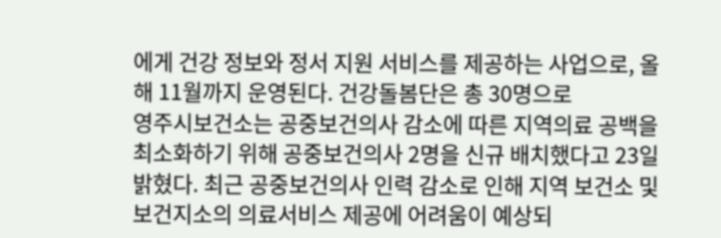에게 건강 정보와 정서 지원 서비스를 제공하는 사업으로, 올해 11월까지 운영된다. 건강돌봄단은 총 30명으로
영주시보건소는 공중보건의사 감소에 따른 지역의료 공백을 최소화하기 위해 공중보건의사 2명을 신규 배치했다고 23일 밝혔다. 최근 공중보건의사 인력 감소로 인해 지역 보건소 및 보건지소의 의료서비스 제공에 어려움이 예상되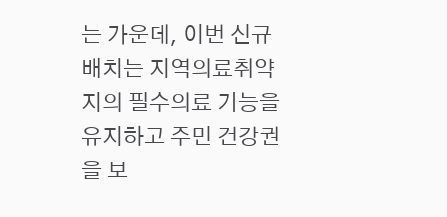는 가운데, 이번 신규 배치는 지역의료취약지의 필수의료 기능을 유지하고 주민 건강권을 보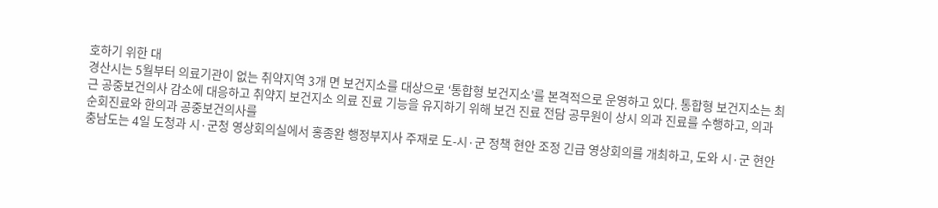호하기 위한 대
경산시는 5월부터 의료기관이 없는 취약지역 3개 면 보건지소를 대상으로 ‘통합형 보건지소’를 본격적으로 운영하고 있다. 통합형 보건지소는 최근 공중보건의사 감소에 대응하고 취약지 보건지소 의료 진료 기능을 유지하기 위해 보건 진료 전담 공무원이 상시 의과 진료를 수행하고, 의과 순회진료와 한의과 공중보건의사를
충남도는 4일 도청과 시·군청 영상회의실에서 홍종완 행정부지사 주재로 도-시·군 정책 현안 조정 긴급 영상회의를 개최하고, 도와 시·군 현안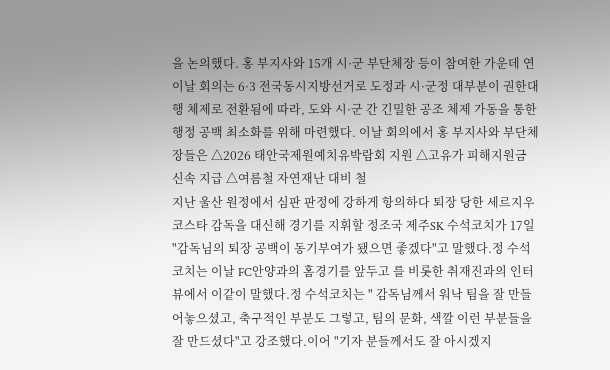을 논의했다. 홍 부지사와 15개 시·군 부단체장 등이 참여한 가운데 연 이날 회의는 6·3 전국동시지방선거로 도정과 시·군정 대부분이 권한대행 체제로 전환됨에 따라, 도와 시·군 간 긴밀한 공조 체제 가동을 통한 행정 공백 최소화를 위해 마련했다. 이날 회의에서 홍 부지사와 부단체장들은 △2026 태안국제원예치유박람회 지원 △고유가 피해지원금 신속 지급 △여름철 자연재난 대비 철
지난 울산 원정에서 심판 판정에 강하게 항의하다 퇴장 당한 세르지우 코스타 감독을 대신해 경기를 지휘할 정조국 제주SK 수석코치가 17일 "감독님의 퇴장 공백이 동기부여가 됐으면 좋겠다"고 말했다.정 수석코치는 이날 FC안양과의 홈경기를 앞두고 를 비롯한 취재진과의 인터뷰에서 이같이 말했다.정 수석코치는 " 감독님께서 워낙 팀을 잘 만들어놓으셨고, 축구적인 부분도 그렇고, 팀의 문화, 색깔 이런 부분들을 잘 만드셨다"고 강조했다.이어 "기자 분들께서도 잘 아시겠지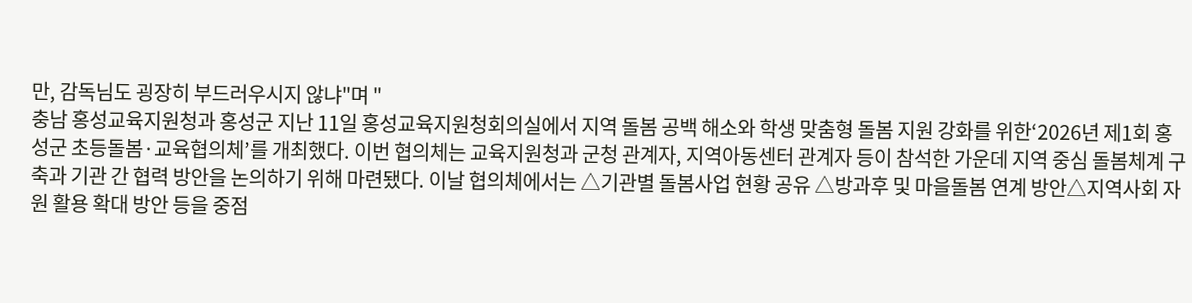만, 감독님도 굉장히 부드러우시지 않냐"며 "
충남 홍성교육지원청과 홍성군 지난 11일 홍성교육지원청회의실에서 지역 돌봄 공백 해소와 학생 맞춤형 돌봄 지원 강화를 위한‘2026년 제1회 홍성군 초등돌봄·교육협의체’를 개최했다. 이번 협의체는 교육지원청과 군청 관계자, 지역아동센터 관계자 등이 참석한 가운데 지역 중심 돌봄체계 구축과 기관 간 협력 방안을 논의하기 위해 마련됐다. 이날 협의체에서는 △기관별 돌봄사업 현황 공유 △방과후 및 마을돌봄 연계 방안△지역사회 자원 활용 확대 방안 등을 중점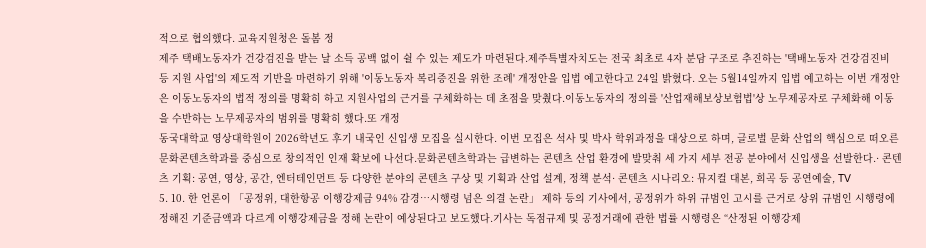적으로 협의했다. 교육지원청은 돌봄 정
제주 택배노동자가 건강검진을 받는 날 소득 공백 없이 쉴 수 있는 제도가 마련된다.제주특별자치도는 전국 최초로 4자 분담 구조로 추진하는 '택배노동자 건강검진비 등 지원 사업'의 제도적 기반을 마련하기 위해 '이동노동자 복리증진을 위한 조례' 개정안을 입법 예고한다고 24일 밝혔다. 오는 5월14일까지 입법 예고하는 이번 개정안은 이동노동자의 법적 정의를 명확히 하고 지원사업의 근거를 구체화하는 데 초점을 맞췄다.이동노동자의 정의를 '산업재해보상보험법'상 노무제공자로 구체화해 이동을 수반하는 노무제공자의 범위를 명확히 했다.또 개정
동국대학교 영상대학원이 2026학년도 후기 내국인 신입생 모집을 실시한다. 이번 모집은 석사 및 박사 학위과정을 대상으로 하며, 글로벌 문화 산업의 핵심으로 떠오른 문화콘텐츠학과를 중심으로 창의적인 인재 확보에 나선다.문화콘텐츠학과는 급변하는 콘텐츠 산업 환경에 발맞춰 세 가지 세부 전공 분야에서 신입생을 선발한다.· 콘텐츠 기획: 공연, 영상, 공간, 엔터테인먼트 등 다양한 분야의 콘텐츠 구상 및 기획과 산업 설계, 정책 분석· 콘텐츠 시나리오: 뮤지컬 대본, 희곡 등 공연예술, TV
5. 10. 한 언론이 「공정위, 대한항공 이행강제금 94% 감경…시행령 넘은 의결 논란」 제하 등의 기사에서, 공정위가 하위 규범인 고시를 근거로 상위 규범인 시행령에 정해진 기준금액과 다르게 이행강제금을 정해 논란이 예상된다고 보도했다.기사는 독점규제 및 공정거래에 관한 법률 시행령은 “산정된 이행강제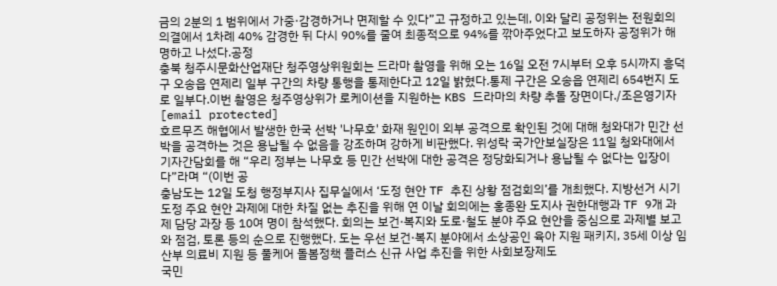금의 2분의 1 범위에서 가중·감경하거나 면제할 수 있다”고 규정하고 있는데, 이와 달리 공정위는 전원회의 의결에서 1차례 40% 감경한 뒤 다시 90%를 줄여 최종적으로 94%를 깎아주었다고 보도하자 공정위가 해명하고 나섰다.공정
충북 청주시문화산업재단 청주영상위원회는 드라마 촬영을 위해 오는 16일 오전 7시부터 오후 5시까지 흥덕구 오송읍 연제리 일부 구간의 차량 통행을 통제한다고 12일 밝혔다.통제 구간은 오송읍 연제리 654번지 도로 일부다.이번 촬영은 청주영상위가 로케이션을 지원하는 KBS 드라마의 차량 추돌 장면이다./조은영기자[email protected]
호르무즈 해협에서 발생한 한국 선박 '나무호' 화재 원인이 외부 공격으로 확인된 것에 대해 청와대가 민간 선박을 공격하는 것은 용납될 수 없음을 강조하며 강하게 비판했다. 위성락 국가안보실장은 11일 청와대에서 기자간담회를 해 “우리 정부는 나무호 등 민간 선박에 대한 공격은 정당화되거나 용납될 수 없다는 입장이다”라며 “(이번 공
충남도는 12일 도청 행정부지사 집무실에서 ‘도정 현안 TF 추진 상황 점검회의’를 개최했다. 지방선거 시기 도정 주요 현안 과제에 대한 차질 없는 추진을 위해 연 이날 회의에는 홍종완 도지사 권한대행과 TF 9개 과제 담당 과장 등 10여 명이 참석했다. 회의는 보건·복지와 도로·철도 분야 주요 현안을 중심으로 과제별 보고와 점검, 토론 등의 순으로 진행했다. 도는 우선 보건·복지 분야에서 소상공인 육아 지원 패키지, 35세 이상 임산부 의료비 지원 등 풀케어 돌봄정책 플러스 신규 사업 추진을 위한 사회보장제도
국민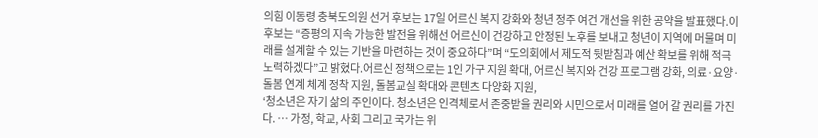의힘 이동령 충북도의원 선거 후보는 17일 어르신 복지 강화와 청년 정주 여건 개선을 위한 공약을 발표했다.이 후보는 “증평의 지속 가능한 발전을 위해선 어르신이 건강하고 안정된 노후를 보내고 청년이 지역에 머물며 미래를 설계할 수 있는 기반을 마련하는 것이 중요하다”며 “도의회에서 제도적 뒷받침과 예산 확보를 위해 적극 노력하겠다”고 밝혔다.어르신 정책으로는 1인 가구 지원 확대, 어르신 복지와 건강 프로그램 강화, 의료·요양·돌봄 연계 체계 정착 지원, 돌봄교실 확대와 콘텐츠 다양화 지원,
‘청소년은 자기 삶의 주인이다. 청소년은 인격체로서 존중받을 권리와 시민으로서 미래를 열어 갈 권리를 가진다. … 가정, 학교, 사회 그리고 국가는 위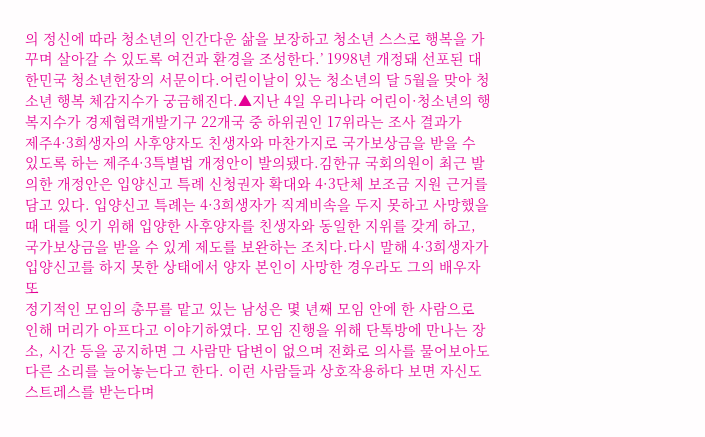의 정신에 따라 청소년의 인간다운 삶을 보장하고 청소년 스스로 행복을 가꾸며 살아갈 수 있도록 여건과 환경을 조성한다.’ 1998년 개정돼 선포된 대한민국 청소년헌장의 서문이다.어린이날이 있는 청소년의 달 5월을 맞아 청소년 행복 체감지수가 궁금해진다.▲지난 4일 우리나라 어린이·청소년의 행복지수가 경제협력개발기구 22개국 중 하위권인 17위라는 조사 결과가
제주4·3희생자의 사후양자도 친생자와 마찬가지로 국가보상금을 받을 수 있도록 하는 제주4·3특별법 개정안이 발의됐다.김한규 국회의원이 최근 발의한 개정안은 입양신고 특례 신청권자 확대와 4·3단체 보조금 지원 근거를 담고 있다. 입양신고 특례는 4·3희생자가 직계비속을 두지 못하고 사망했을 때 대를 잇기 위해 입양한 사후양자를 친생자와 동일한 지위를 갖게 하고, 국가보상금을 받을 수 있게 제도를 보완하는 조치다.다시 말해 4·3희생자가 입양신고를 하지 못한 상태에서 양자 본인이 사망한 경우라도 그의 배우자 또
정기적인 모임의 총무를 맡고 있는 남성은 몇 년째 모임 안에 한 사람으로 인해 머리가 아프다고 이야기하였다. 모임 진행을 위해 단톡방에 만나는 장소, 시간 등을 공지하면 그 사람만 답변이 없으며 전화로 의사를 물어보아도 다른 소리를 늘어놓는다고 한다. 이런 사람들과 상호작용하다 보면 자신도 스트레스를 받는다며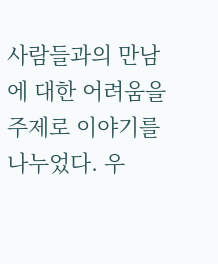사람들과의 만남에 대한 어려움을 주제로 이야기를 나누었다. 우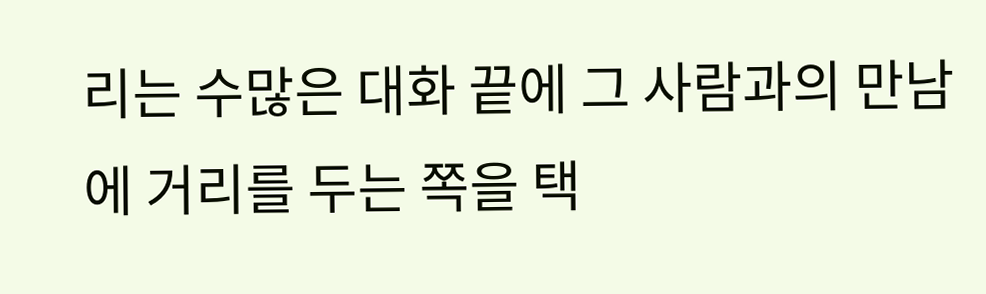리는 수많은 대화 끝에 그 사람과의 만남에 거리를 두는 쪽을 택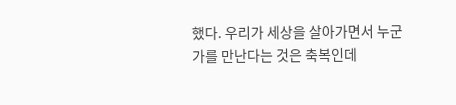했다. 우리가 세상을 살아가면서 누군가를 만난다는 것은 축복인데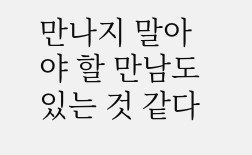만나지 말아야 할 만남도 있는 것 같다